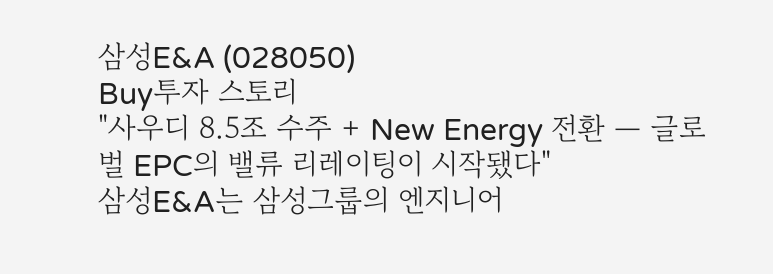삼성E&A (028050)
Buy투자 스토리
"사우디 8.5조 수주 + New Energy 전환 — 글로벌 EPC의 밸류 리레이팅이 시작됐다"
삼성E&A는 삼성그룹의 엔지니어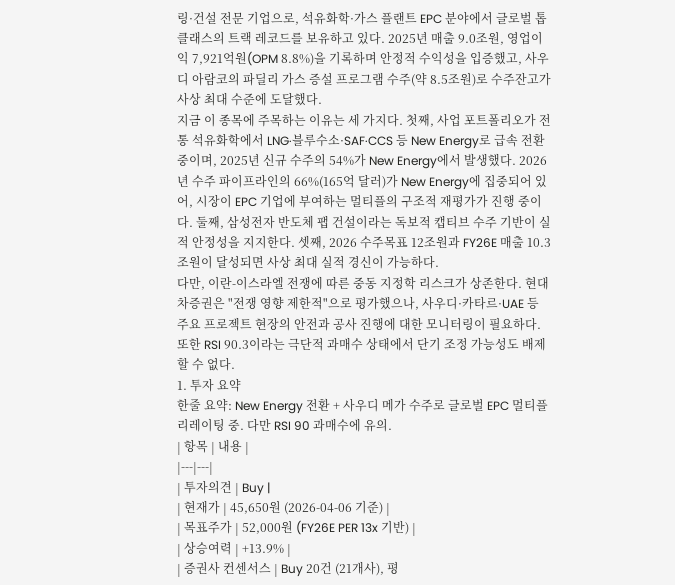링·건설 전문 기업으로, 석유화학·가스 플랜트 EPC 분야에서 글로벌 톱 클래스의 트랙 레코드를 보유하고 있다. 2025년 매출 9.0조원, 영업이익 7,921억원(OPM 8.8%)을 기록하며 안정적 수익성을 입증했고, 사우디 아람코의 파딜리 가스 증설 프로그램 수주(약 8.5조원)로 수주잔고가 사상 최대 수준에 도달했다.
지금 이 종목에 주목하는 이유는 세 가지다. 첫째, 사업 포트폴리오가 전통 석유화학에서 LNG·블루수소·SAF·CCS 등 New Energy로 급속 전환 중이며, 2025년 신규 수주의 54%가 New Energy에서 발생했다. 2026년 수주 파이프라인의 66%(165억 달러)가 New Energy에 집중되어 있어, 시장이 EPC 기업에 부여하는 멀티플의 구조적 재평가가 진행 중이다. 둘째, 삼성전자 반도체 팹 건설이라는 독보적 캡티브 수주 기반이 실적 안정성을 지지한다. 셋째, 2026 수주목표 12조원과 FY26E 매출 10.3조원이 달성되면 사상 최대 실적 경신이 가능하다.
다만, 이란-이스라엘 전쟁에 따른 중동 지정학 리스크가 상존한다. 현대차증권은 "전쟁 영향 제한적"으로 평가했으나, 사우디·카타르·UAE 등 주요 프로젝트 현장의 안전과 공사 진행에 대한 모니터링이 필요하다. 또한 RSI 90.3이라는 극단적 과매수 상태에서 단기 조정 가능성도 배제할 수 없다.
1. 투자 요약
한줄 요약: New Energy 전환 + 사우디 메가 수주로 글로벌 EPC 멀티플 리레이팅 중. 다만 RSI 90 과매수에 유의.
| 항목 | 내용 |
|---|---|
| 투자의견 | Buy |
| 현재가 | 45,650원 (2026-04-06 기준) |
| 목표주가 | 52,000원 (FY26E PER 13x 기반) |
| 상승여력 | +13.9% |
| 증권사 컨센서스 | Buy 20건 (21개사), 평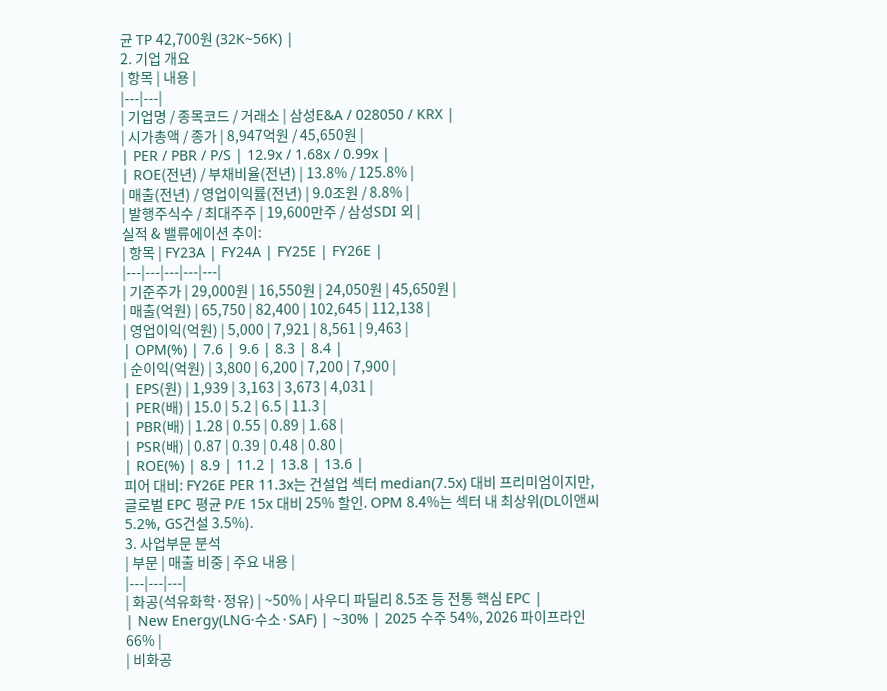균 TP 42,700원 (32K~56K) |
2. 기업 개요
| 항목 | 내용 |
|---|---|
| 기업명 / 종목코드 / 거래소 | 삼성E&A / 028050 / KRX |
| 시가총액 / 종가 | 8,947억원 / 45,650원 |
| PER / PBR / P/S | 12.9x / 1.68x / 0.99x |
| ROE(전년) / 부채비율(전년) | 13.8% / 125.8% |
| 매출(전년) / 영업이익률(전년) | 9.0조원 / 8.8% |
| 발행주식수 / 최대주주 | 19,600만주 / 삼성SDI 외 |
실적 & 밸류에이션 추이:
| 항목 | FY23A | FY24A | FY25E | FY26E |
|---|---|---|---|---|
| 기준주가 | 29,000원 | 16,550원 | 24,050원 | 45,650원 |
| 매출(억원) | 65,750 | 82,400 | 102,645 | 112,138 |
| 영업이익(억원) | 5,000 | 7,921 | 8,561 | 9,463 |
| OPM(%) | 7.6 | 9.6 | 8.3 | 8.4 |
| 순이익(억원) | 3,800 | 6,200 | 7,200 | 7,900 |
| EPS(원) | 1,939 | 3,163 | 3,673 | 4,031 |
| PER(배) | 15.0 | 5.2 | 6.5 | 11.3 |
| PBR(배) | 1.28 | 0.55 | 0.89 | 1.68 |
| PSR(배) | 0.87 | 0.39 | 0.48 | 0.80 |
| ROE(%) | 8.9 | 11.2 | 13.8 | 13.6 |
피어 대비: FY26E PER 11.3x는 건설업 섹터 median(7.5x) 대비 프리미엄이지만, 글로벌 EPC 평균 P/E 15x 대비 25% 할인. OPM 8.4%는 섹터 내 최상위(DL이앤씨 5.2%, GS건설 3.5%).
3. 사업부문 분석
| 부문 | 매출 비중 | 주요 내용 |
|---|---|---|
| 화공(석유화학·정유) | ~50% | 사우디 파딜리 8.5조 등 전통 핵심 EPC |
| New Energy(LNG·수소·SAF) | ~30% | 2025 수주 54%, 2026 파이프라인 66% |
| 비화공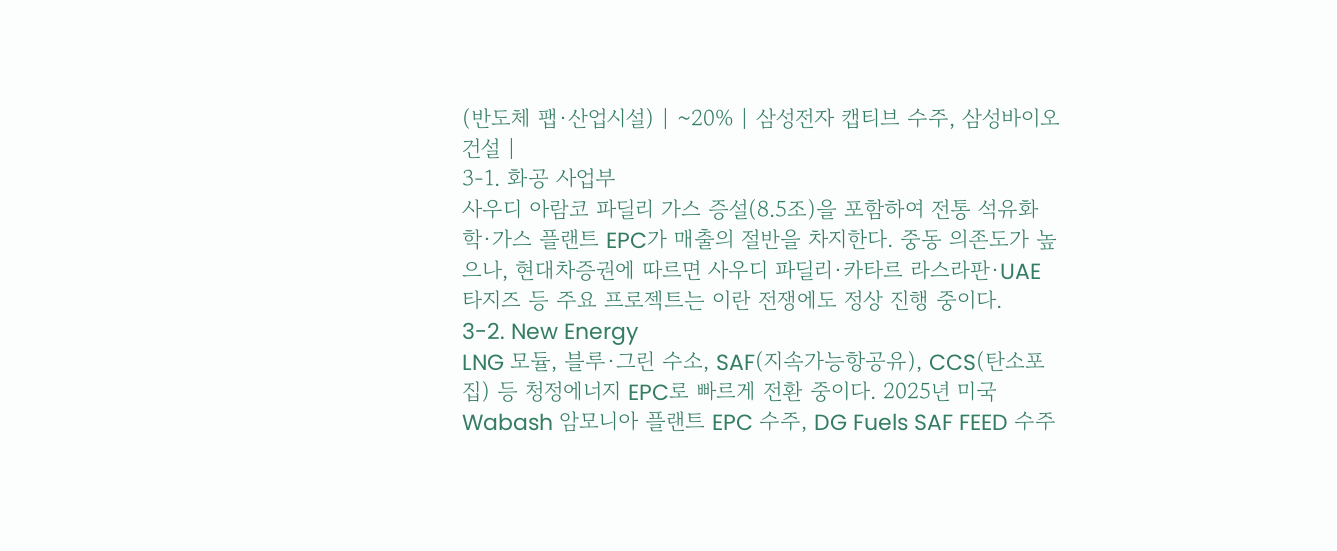(반도체 팹·산업시설) | ~20% | 삼성전자 캡티브 수주, 삼성바이오 건설 |
3-1. 화공 사업부
사우디 아람코 파딜리 가스 증설(8.5조)을 포함하여 전통 석유화학·가스 플랜트 EPC가 매출의 절반을 차지한다. 중동 의존도가 높으나, 현대차증권에 따르면 사우디 파딜리·카타르 라스라판·UAE 타지즈 등 주요 프로젝트는 이란 전쟁에도 정상 진행 중이다.
3-2. New Energy
LNG 모듈, 블루·그린 수소, SAF(지속가능항공유), CCS(탄소포집) 등 청정에너지 EPC로 빠르게 전환 중이다. 2025년 미국 Wabash 암모니아 플랜트 EPC 수주, DG Fuels SAF FEED 수주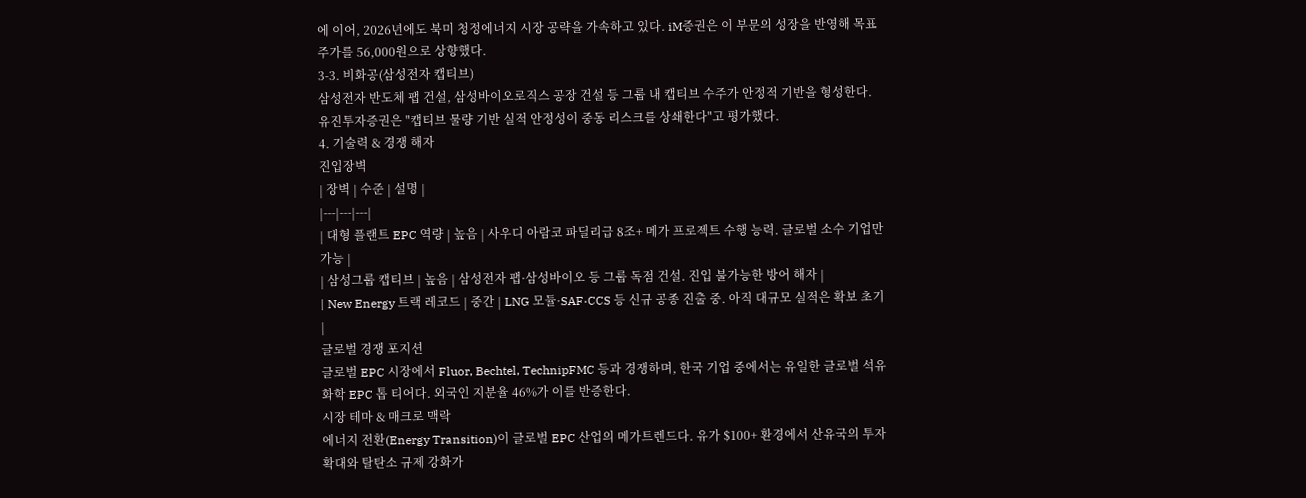에 이어, 2026년에도 북미 청정에너지 시장 공략을 가속하고 있다. iM증권은 이 부문의 성장을 반영해 목표주가를 56,000원으로 상향했다.
3-3. 비화공(삼성전자 캡티브)
삼성전자 반도체 팹 건설, 삼성바이오로직스 공장 건설 등 그룹 내 캡티브 수주가 안정적 기반을 형성한다. 유진투자증권은 "캡티브 물량 기반 실적 안정성이 중동 리스크를 상쇄한다"고 평가했다.
4. 기술력 & 경쟁 해자
진입장벽
| 장벽 | 수준 | 설명 |
|---|---|---|
| 대형 플랜트 EPC 역량 | 높음 | 사우디 아람코 파딜리급 8조+ 메가 프로젝트 수행 능력. 글로벌 소수 기업만 가능 |
| 삼성그룹 캡티브 | 높음 | 삼성전자 팹·삼성바이오 등 그룹 독점 건설. 진입 불가능한 방어 해자 |
| New Energy 트랙 레코드 | 중간 | LNG 모듈·SAF·CCS 등 신규 공종 진출 중. 아직 대규모 실적은 확보 초기 |
글로벌 경쟁 포지션
글로벌 EPC 시장에서 Fluor, Bechtel, TechnipFMC 등과 경쟁하며, 한국 기업 중에서는 유일한 글로벌 석유화학 EPC 톱 티어다. 외국인 지분율 46%가 이를 반증한다.
시장 테마 & 매크로 맥락
에너지 전환(Energy Transition)이 글로벌 EPC 산업의 메가트렌드다. 유가 $100+ 환경에서 산유국의 투자 확대와 탈탄소 규제 강화가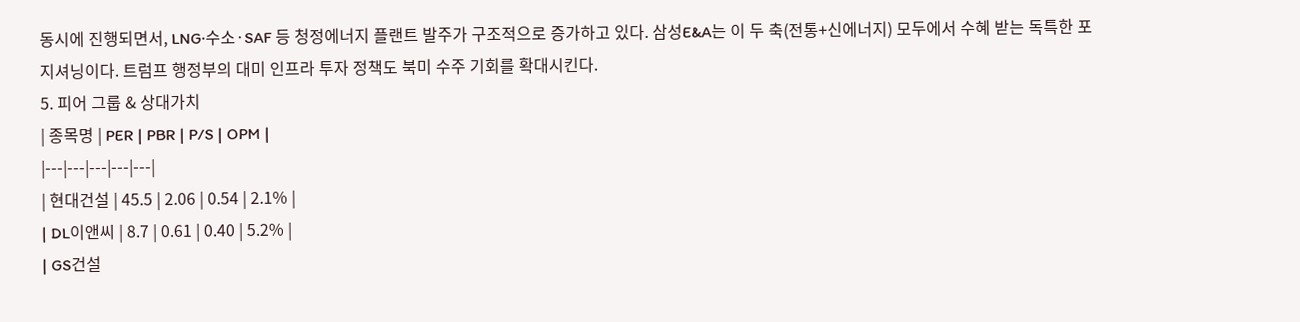동시에 진행되면서, LNG·수소·SAF 등 청정에너지 플랜트 발주가 구조적으로 증가하고 있다. 삼성E&A는 이 두 축(전통+신에너지) 모두에서 수혜 받는 독특한 포지셔닝이다. 트럼프 행정부의 대미 인프라 투자 정책도 북미 수주 기회를 확대시킨다.
5. 피어 그룹 & 상대가치
| 종목명 | PER | PBR | P/S | OPM |
|---|---|---|---|---|
| 현대건설 | 45.5 | 2.06 | 0.54 | 2.1% |
| DL이앤씨 | 8.7 | 0.61 | 0.40 | 5.2% |
| GS건설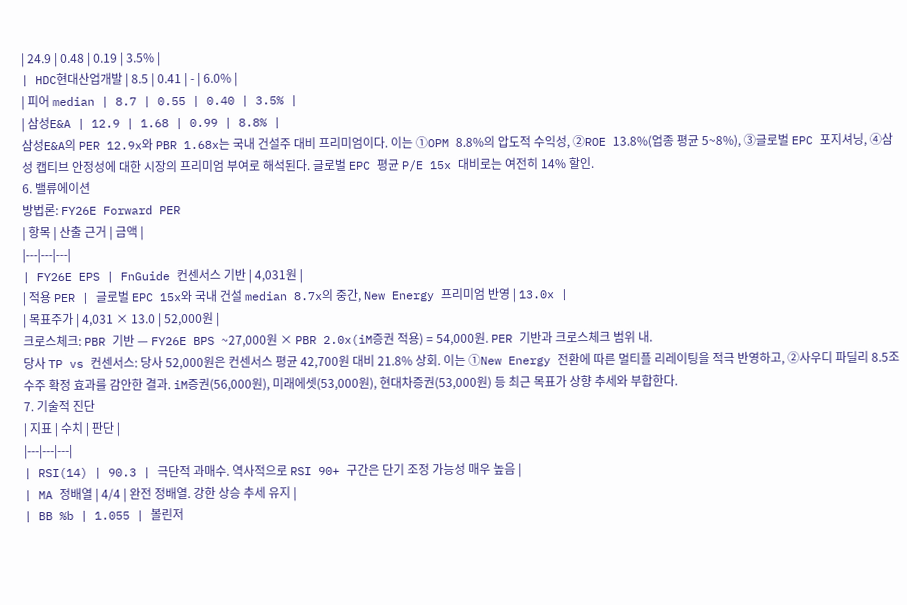| 24.9 | 0.48 | 0.19 | 3.5% |
| HDC현대산업개발 | 8.5 | 0.41 | - | 6.0% |
| 피어 median | 8.7 | 0.55 | 0.40 | 3.5% |
| 삼성E&A | 12.9 | 1.68 | 0.99 | 8.8% |
삼성E&A의 PER 12.9x와 PBR 1.68x는 국내 건설주 대비 프리미엄이다. 이는 ①OPM 8.8%의 압도적 수익성, ②ROE 13.8%(업종 평균 5~8%), ③글로벌 EPC 포지셔닝, ④삼성 캡티브 안정성에 대한 시장의 프리미엄 부여로 해석된다. 글로벌 EPC 평균 P/E 15x 대비로는 여전히 14% 할인.
6. 밸류에이션
방법론: FY26E Forward PER
| 항목 | 산출 근거 | 금액 |
|---|---|---|
| FY26E EPS | FnGuide 컨센서스 기반 | 4,031원 |
| 적용 PER | 글로벌 EPC 15x와 국내 건설 median 8.7x의 중간, New Energy 프리미엄 반영 | 13.0x |
| 목표주가 | 4,031 × 13.0 | 52,000원 |
크로스체크: PBR 기반 — FY26E BPS ~27,000원 × PBR 2.0x(iM증권 적용) = 54,000원. PER 기반과 크로스체크 범위 내.
당사 TP vs 컨센서스: 당사 52,000원은 컨센서스 평균 42,700원 대비 21.8% 상회. 이는 ①New Energy 전환에 따른 멀티플 리레이팅을 적극 반영하고, ②사우디 파딜리 8.5조 수주 확정 효과를 감안한 결과. iM증권(56,000원), 미래에셋(53,000원), 현대차증권(53,000원) 등 최근 목표가 상향 추세와 부합한다.
7. 기술적 진단
| 지표 | 수치 | 판단 |
|---|---|---|
| RSI(14) | 90.3 | 극단적 과매수. 역사적으로 RSI 90+ 구간은 단기 조정 가능성 매우 높음 |
| MA 정배열 | 4/4 | 완전 정배열. 강한 상승 추세 유지 |
| BB %b | 1.055 | 볼린저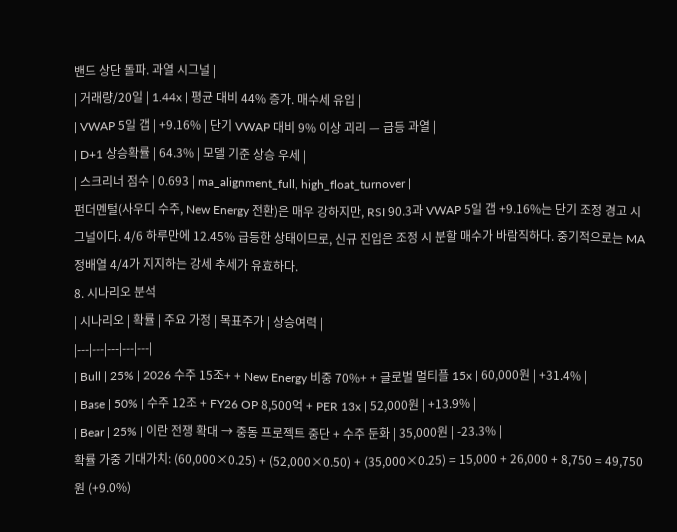밴드 상단 돌파. 과열 시그널 |
| 거래량/20일 | 1.44x | 평균 대비 44% 증가. 매수세 유입 |
| VWAP 5일 갭 | +9.16% | 단기 VWAP 대비 9% 이상 괴리 — 급등 과열 |
| D+1 상승확률 | 64.3% | 모델 기준 상승 우세 |
| 스크리너 점수 | 0.693 | ma_alignment_full, high_float_turnover |
펀더멘털(사우디 수주, New Energy 전환)은 매우 강하지만, RSI 90.3과 VWAP 5일 갭 +9.16%는 단기 조정 경고 시그널이다. 4/6 하루만에 12.45% 급등한 상태이므로, 신규 진입은 조정 시 분할 매수가 바람직하다. 중기적으로는 MA 정배열 4/4가 지지하는 강세 추세가 유효하다.
8. 시나리오 분석
| 시나리오 | 확률 | 주요 가정 | 목표주가 | 상승여력 |
|---|---|---|---|---|
| Bull | 25% | 2026 수주 15조+ + New Energy 비중 70%+ + 글로벌 멀티플 15x | 60,000원 | +31.4% |
| Base | 50% | 수주 12조 + FY26 OP 8,500억 + PER 13x | 52,000원 | +13.9% |
| Bear | 25% | 이란 전쟁 확대 → 중동 프로젝트 중단 + 수주 둔화 | 35,000원 | -23.3% |
확률 가중 기대가치: (60,000×0.25) + (52,000×0.50) + (35,000×0.25) = 15,000 + 26,000 + 8,750 = 49,750원 (+9.0%)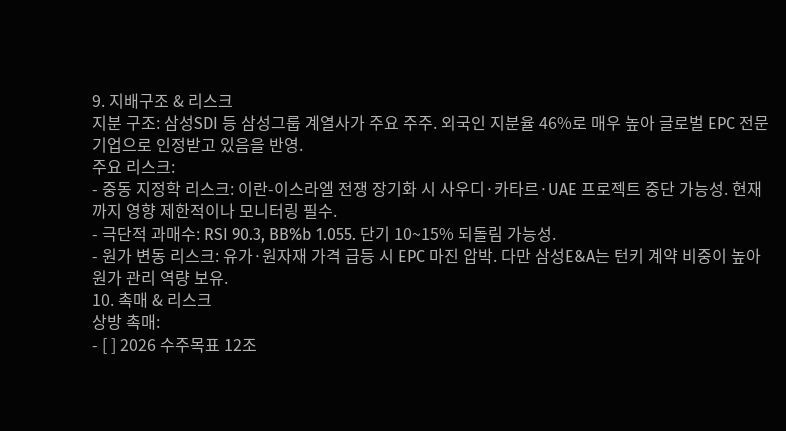9. 지배구조 & 리스크
지분 구조: 삼성SDI 등 삼성그룹 계열사가 주요 주주. 외국인 지분율 46%로 매우 높아 글로벌 EPC 전문 기업으로 인정받고 있음을 반영.
주요 리스크:
- 중동 지정학 리스크: 이란-이스라엘 전쟁 장기화 시 사우디·카타르·UAE 프로젝트 중단 가능성. 현재까지 영향 제한적이나 모니터링 필수.
- 극단적 과매수: RSI 90.3, BB%b 1.055. 단기 10~15% 되돌림 가능성.
- 원가 변동 리스크: 유가·원자재 가격 급등 시 EPC 마진 압박. 다만 삼성E&A는 턴키 계약 비중이 높아 원가 관리 역량 보유.
10. 촉매 & 리스크
상방 촉매:
- [ ] 2026 수주목표 12조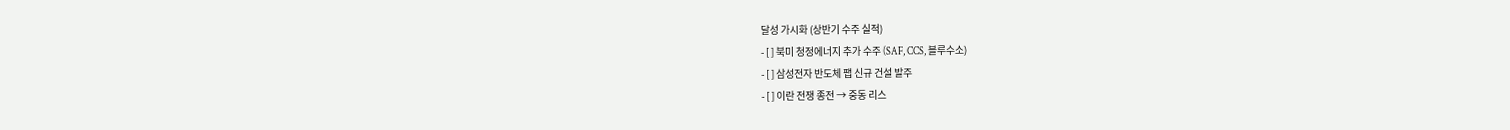달성 가시화 (상반기 수주 실적)
- [ ] 북미 청정에너지 추가 수주 (SAF, CCS, 블루수소)
- [ ] 삼성전자 반도체 팹 신규 건설 발주
- [ ] 이란 전쟁 종전 → 중동 리스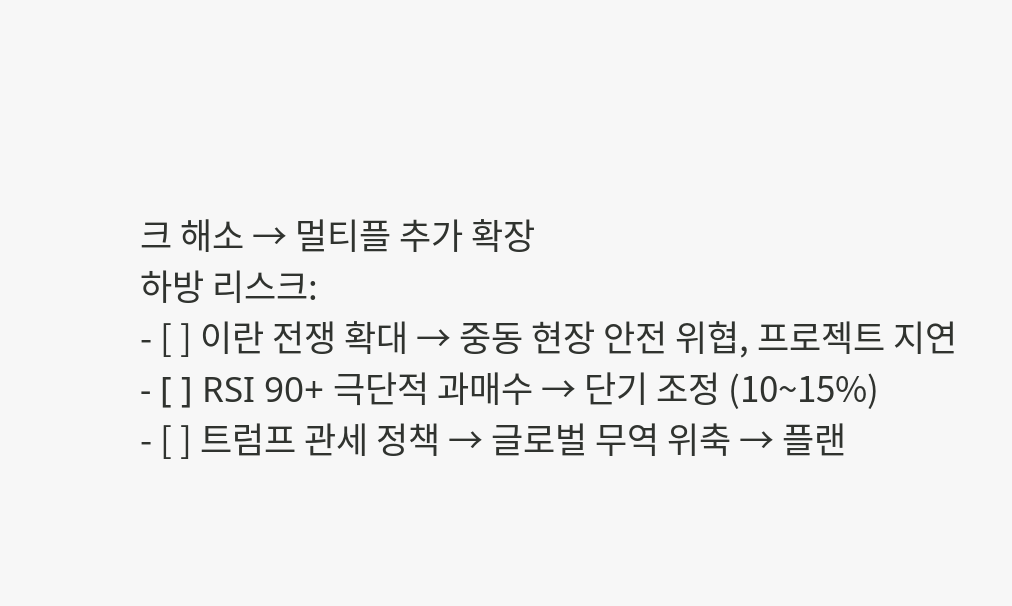크 해소 → 멀티플 추가 확장
하방 리스크:
- [ ] 이란 전쟁 확대 → 중동 현장 안전 위협, 프로젝트 지연
- [ ] RSI 90+ 극단적 과매수 → 단기 조정 (10~15%)
- [ ] 트럼프 관세 정책 → 글로벌 무역 위축 → 플랜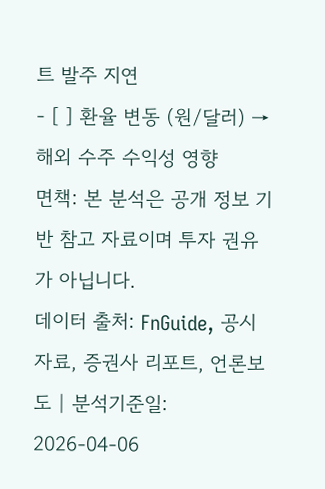트 발주 지연
- [ ] 환율 변동 (원/달러) → 해외 수주 수익성 영향
면책: 본 분석은 공개 정보 기반 참고 자료이며 투자 권유가 아닙니다.
데이터 출처: FnGuide, 공시자료, 증권사 리포트, 언론보도 | 분석기준일: 2026-04-06